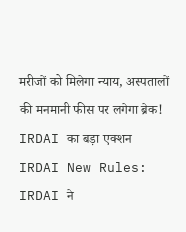मरीजों को मिलेगा न्याय, अस्पतालों की मनमानी फीस पर लगेगा ब्रेक! IRDAI का बड़ा एक्शन
IRDAI New Rules: IRDAI ने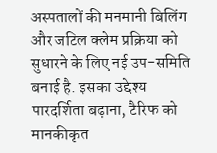अस्पतालों की मनमानी बिलिंग और जटिल क्लेम प्रक्रिया को सुधारने के लिए नई उप-समिति बनाई है. इसका उद्देश्य पारदर्शिता बढ़ाना, टैरिफ को मानकीकृत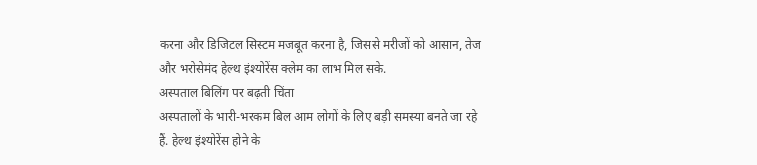करना और डिजिटल सिस्टम मजबूत करना है, जिससे मरीजों को आसान, तेज और भरोसेमंद हेल्थ इंश्योरेंस क्लेम का लाभ मिल सके.
अस्पताल बिलिंग पर बढ़ती चिंता
अस्पतालों के भारी-भरकम बिल आम लोगों के लिए बड़ी समस्या बनते जा रहे हैं. हेल्थ इंश्योरेंस होने के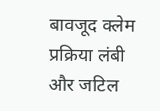बावजूद क्लेम प्रक्रिया लंबी और जटिल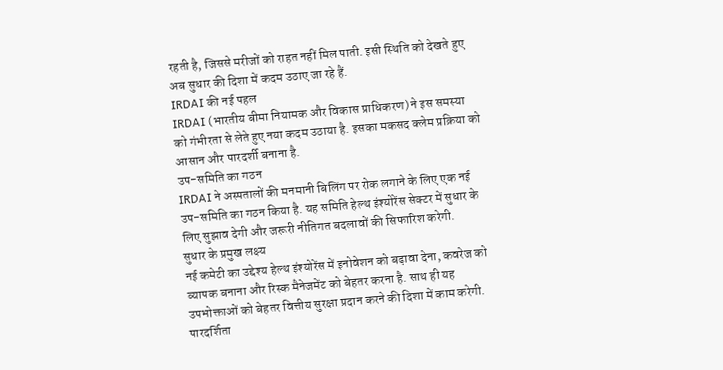रहती है, जिससे मरीजों को राहत नहीं मिल पाती. इसी स्थिति को देखते हुए अब सुधार की दिशा में कदम उठाए जा रहे हैं.
IRDAI की नई पहल
IRDAI (भारतीय बीमा नियामक और विकास प्राधिकरण) ने इस समस्या को गंभीरता से लेते हुए नया कदम उठाया है. इसका मकसद क्लेम प्रक्रिया को आसान और पारदर्शी बनाना है.
उप-समिति का गठन
IRDAI ने अस्पतालों की मनमानी बिलिंग पर रोक लगाने के लिए एक नई उप-समिति का गठन किया है. यह समिति हेल्थ इंश्योरेंस सेक्टर में सुधार के लिए सुझाव देगी और जरूरी नीतिगत बदलावों की सिफारिश करेगी.
सुधार के प्रमुख लक्ष्य
नई कमेटी का उद्देश्य हेल्थ इंश्योरेंस में इनोवेशन को बढ़ावा देना, कवरेज को व्यापक बनाना और रिस्क मैनेजमेंट को बेहतर करना है. साथ ही यह उपभोक्ताओं को बेहतर वित्तीय सुरक्षा प्रदान करने की दिशा में काम करेगी.
पारदर्शिता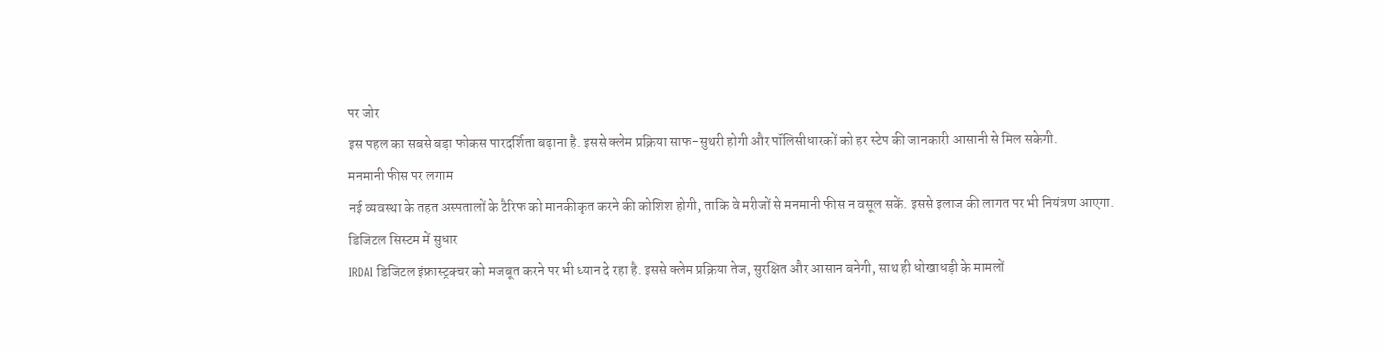पर जोर
इस पहल का सबसे बड़ा फोकस पारदर्शिता बढ़ाना है. इससे क्लेम प्रक्रिया साफ-सुथरी होगी और पॉलिसीधारकों को हर स्टेप की जानकारी आसानी से मिल सकेगी.
मनमानी फीस पर लगाम
नई व्यवस्था के तहत अस्पतालों के टैरिफ को मानकीकृत करने की कोशिश होगी, ताकि वे मरीजों से मनमानी फीस न वसूल सकें. इससे इलाज की लागत पर भी नियंत्रण आएगा.
डिजिटल सिस्टम में सुधार
IRDAI डिजिटल इंफ्रास्ट्रक्चर को मजबूत करने पर भी ध्यान दे रहा है. इससे क्लेम प्रक्रिया तेज, सुरक्षित और आसान बनेगी, साथ ही धोखाधड़ी के मामलों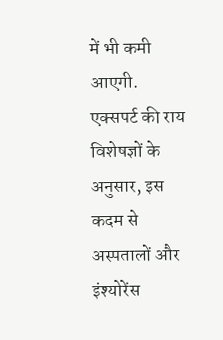में भी कमी आएगी.
एक्सपर्ट की राय
विशेषज्ञों के अनुसार, इस कदम से अस्पतालों और इंश्योरेंस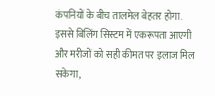कंपनियों के बीच तालमेल बेहतर होगा. इससे बिलिंग सिस्टम में एकरूपता आएगी और मरीजों को सही कीमत पर इलाज मिल सकेगा,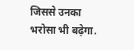जिससे उनका भरोसा भी बढ़ेगा.